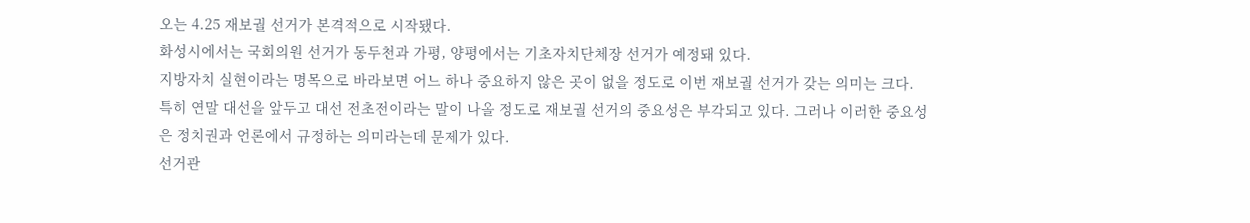오는 4.25 재보궐 선거가 본격적으로 시작됐다.
화성시에서는 국회의원 선거가 동두천과 가평, 양평에서는 기초자치단체장 선거가 예정돼 있다.
지방자치 실현이라는 명목으로 바라보면 어느 하나 중요하지 않은 곳이 없을 정도로 이번 재보궐 선거가 갖는 의미는 크다.
특히 연말 대선을 앞두고 대선 전초전이라는 말이 나올 정도로 재보궐 선거의 중요성은 부각되고 있다. 그러나 이러한 중요성은 정치권과 언론에서 규정하는 의미라는데 문제가 있다.
선거관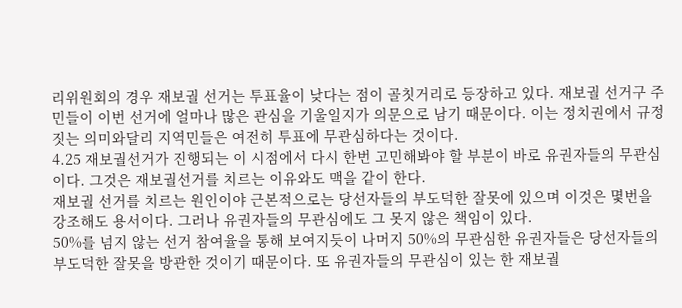리위원회의 경우 재보궐 선거는 투표율이 낮다는 점이 골칫거리로 등장하고 있다. 재보궐 선거구 주민들이 이번 선거에 얼마나 많은 관심을 기울일지가 의문으로 남기 때문이다. 이는 정치권에서 규정짓는 의미와달리 지역민들은 여전히 투표에 무관심하다는 것이다.
4.25 재보궐선거가 진행되는 이 시점에서 다시 한번 고민해봐야 할 부분이 바로 유권자들의 무관심이다. 그것은 재보궐선거를 치르는 이유와도 맥을 같이 한다.
재보궐 선거를 치르는 원인이야 근본적으로는 당선자들의 부도덕한 잘못에 있으며 이것은 몇번을 강조해도 용서이다. 그러나 유권자들의 무관심에도 그 못지 않은 책임이 있다.
50%를 넘지 않는 선거 참여율을 통해 보여지듯이 나머지 50%의 무관심한 유권자들은 당선자들의 부도덕한 잘못을 방관한 것이기 때문이다. 또 유권자들의 무관심이 있는 한 재보궐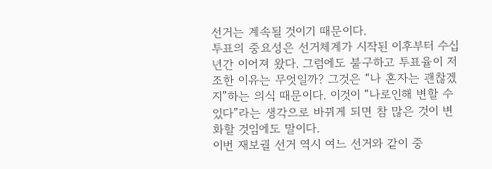선거는 계속될 것이기 때문이다.
투표의 중요성은 선거체계가 시작된 이후부터 수십년간 이어져 왔다. 그럼에도 불구하고 투표율이 저조한 이유는 무엇일까? 그것은 “나 혼자는 괜찮겠지”하는 의식 때문이다. 이것이 “나로인해 변할 수 있다”라는 생각으로 바뀌게 되면 참 많은 것이 변화할 것임에도 말이다.
이번 재보궐 선거 역시 여느 선거와 같이 중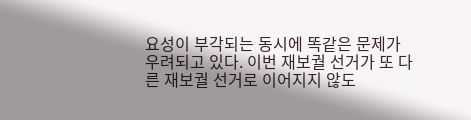요성이 부각되는 동시에 똑같은 문제가 우려되고 있다. 이번 재보궐 선거가 또 다른 재보궐 선거로 이어지지 않도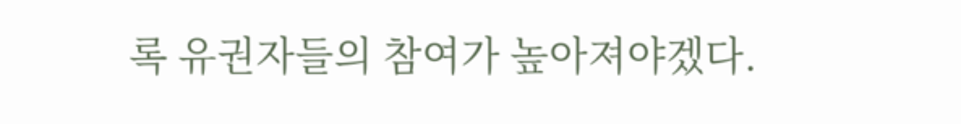록 유권자들의 참여가 높아져야겠다.